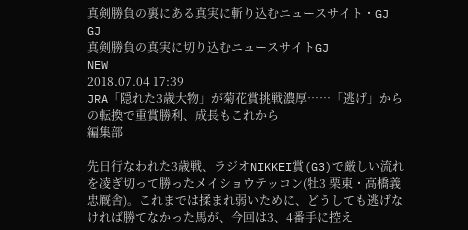真剣勝負の裏にある真実に斬り込むニュースサイト・GJ
GJ
真剣勝負の真実に切り込むニュースサイトGJ
NEW
2018.07.04 17:39
JRA「隠れた3歳大物」が菊花賞挑戦濃厚……「逃げ」からの転換で重賞勝利、成長もこれから
編集部

先日行なわれた3歳戦、ラジオNIKKEI賞(G3)で厳しい流れを凌ぎ切って勝ったメイショウテッコン(牡3 栗東・高橋義忠厩舎)。これまでは揉まれ弱いために、どうしても逃げなければ勝てなかった馬が、今回は3、4番手に控え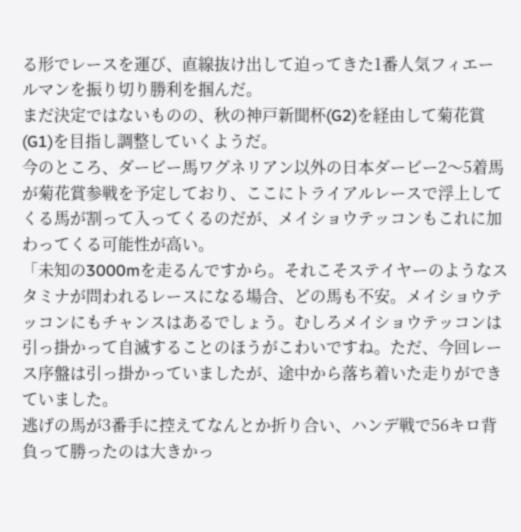る形でレースを運び、直線抜け出して迫ってきた1番人気フィエールマンを振り切り勝利を掴んだ。
まだ決定ではないものの、秋の神戸新聞杯(G2)を経由して菊花賞(G1)を目指し調整していくようだ。
今のところ、ダービー馬ワグネリアン以外の日本ダービー2〜5着馬が菊花賞参戦を予定しており、ここにトライアルレースで浮上してくる馬が割って入ってくるのだが、メイショウテッコンもこれに加わってくる可能性が高い。
「未知の3000mを走るんですから。それこそステイヤーのようなスタミナが問われるレースになる場合、どの馬も不安。メイショウテッコンにもチャンスはあるでしょう。むしろメイショウテッコンは引っ掛かって自滅することのほうがこわいですね。ただ、今回レース序盤は引っ掛かっていましたが、途中から落ち着いた走りができていました。
逃げの馬が3番手に控えてなんとか折り合い、ハンデ戦で56キロ背負って勝ったのは大きかっ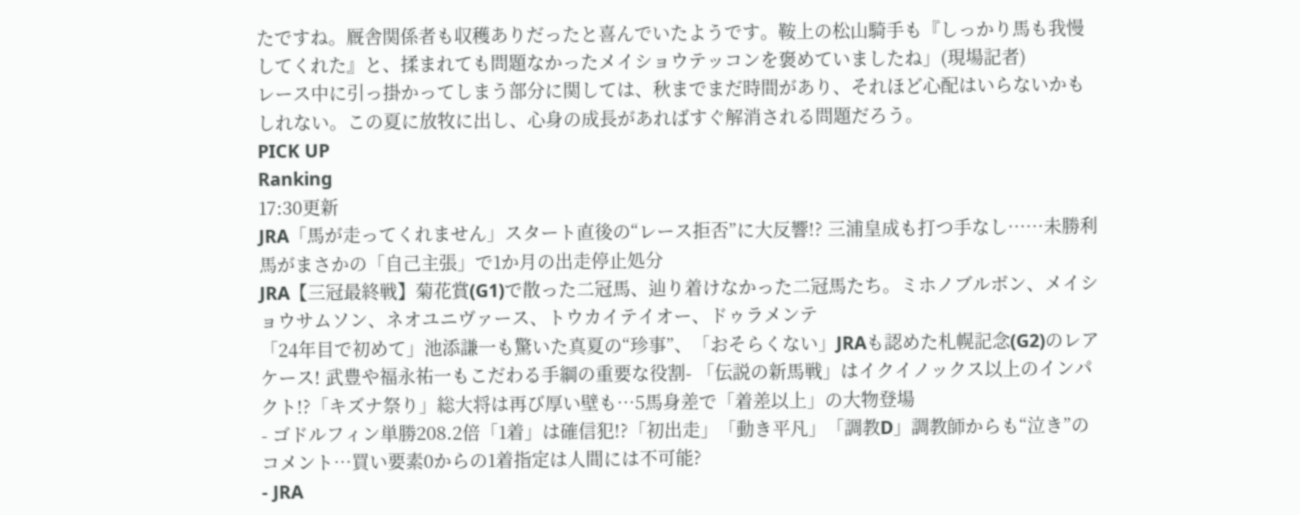たですね。厩舎関係者も収穫ありだったと喜んでいたようです。鞍上の松山騎手も『しっかり馬も我慢してくれた』と、揉まれても問題なかったメイショウテッコンを褒めていましたね」(現場記者)
レース中に引っ掛かってしまう部分に関しては、秋までまだ時間があり、それほど心配はいらないかもしれない。この夏に放牧に出し、心身の成長があればすぐ解消される問題だろう。
PICK UP
Ranking
17:30更新
JRA「馬が走ってくれません」スタート直後の“レース拒否”に大反響!? 三浦皇成も打つ手なし……未勝利馬がまさかの「自己主張」で1か月の出走停止処分
JRA【三冠最終戦】菊花賞(G1)で散った二冠馬、辿り着けなかった二冠馬たち。ミホノブルボン、メイショウサムソン、ネオユニヴァース、トウカイテイオー、ドゥラメンテ
「24年目で初めて」池添謙一も驚いた真夏の“珍事”、「おそらくない」JRAも認めた札幌記念(G2)のレアケース! 武豊や福永祐一もこだわる手綱の重要な役割- 「伝説の新馬戦」はイクイノックス以上のインパクト!?「キズナ祭り」総大将は再び厚い壁も…5馬身差で「着差以上」の大物登場
- ゴドルフィン単勝208.2倍「1着」は確信犯!?「初出走」「動き平凡」「調教D」調教師からも“泣き”のコメント…買い要素0からの1着指定は人間には不可能?
- JRA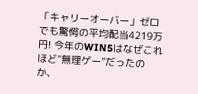「キャリーオーバー」ゼロでも驚愕の平均配当4219万円! 今年のWIN5はなぜこれほど“無理ゲー”だったのか、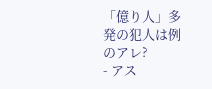「億り人」多発の犯人は例のアレ?
- アス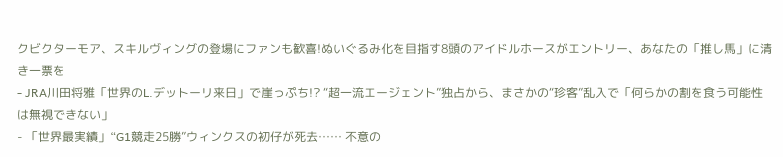クビクターモア、スキルヴィングの登場にファンも歓喜!ぬいぐるみ化を目指す8頭のアイドルホースがエントリー、あなたの「推し馬」に清き一票を
- JRA川田将雅「世界のL.デットーリ来日」で崖っぷち!? “超一流エージェント”独占から、まさかの“珍客”乱入で「何らかの割を食う可能性は無視できない」
- 「世界最実績」“G1競走25勝”ウィンクスの初仔が死去…… 不意の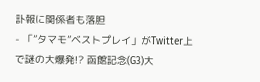訃報に関係者も落胆
- 「”タマモ”ベストプレイ」がTwitter上で謎の大爆発!? 函館記念(G3)大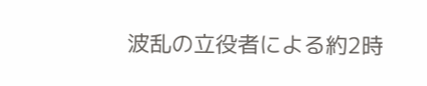波乱の立役者による約2時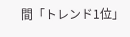間「トレンド1位」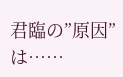君臨の”原因”は……